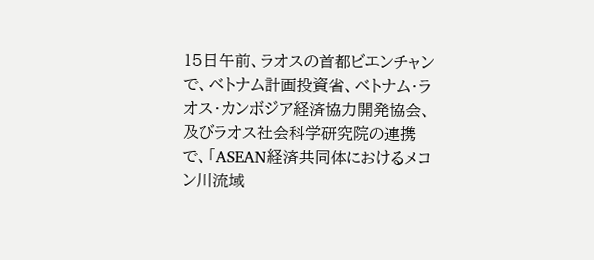15日午前、ラオスの首都ビエンチャンで、ベトナム計画投資省、ベトナム・ラオス・カンボジア経済協力開発協会、及びラオス社会科学研究院の連携で、「ASEAN経済共同体におけるメコン川流域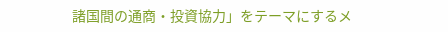諸国間の通商・投資協力」をテーマにするメ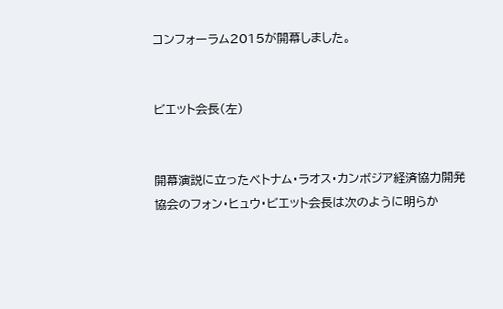コンフォーラム2015が開幕しました。


ビエット会長(左)


開幕演説に立ったベトナム・ラオス・カンボジア経済協力開発協会のフォン・ヒュウ・ビエット会長は次のように明らか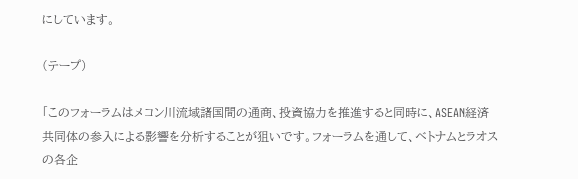にしています。

(テープ)

「このフォーラムはメコン川流域諸国間の通商、投資協力を推進すると同時に、ASEAN経済共同体の参入による影響を分析することが狙いです。フォーラムを通して、ベトナムとラオスの各企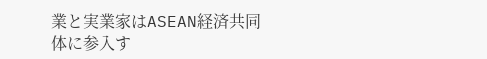業と実業家はASEAN経済共同体に参入す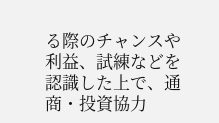る際のチャンスや利益、試練などを認識した上で、通商・投資協力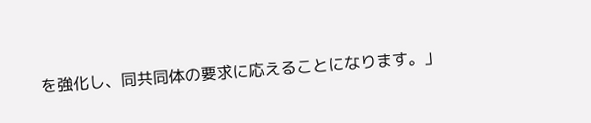を強化し、同共同体の要求に応えることになります。」